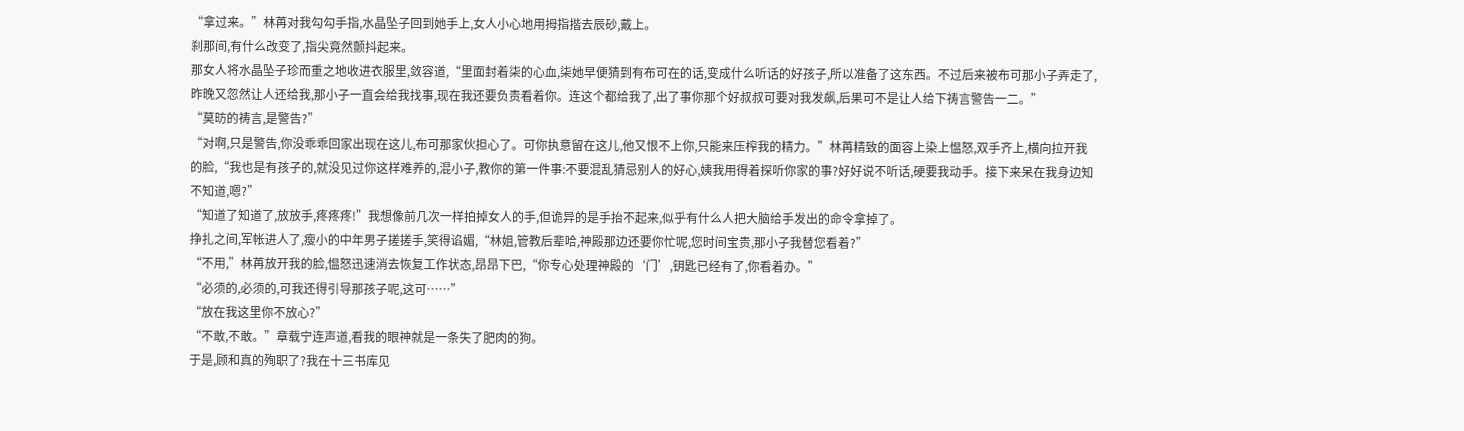“拿过来。”林苒对我勾勾手指,水晶坠子回到她手上,女人小心地用拇指揩去辰砂,戴上。
刹那间,有什么改变了,指尖竟然颤抖起来。
那女人将水晶坠子珍而重之地收进衣服里,敛容道,“里面封着柒的心血,柒她早便猜到有布可在的话,变成什么听话的好孩子,所以准备了这东西。不过后来被布可那小子弄走了,昨晚又忽然让人还给我,那小子一直会给我找事,现在我还要负责看着你。连这个都给我了,出了事你那个好叔叔可要对我发飙,后果可不是让人给下祷言警告一二。”
“莫昉的祷言,是警告?”
“对啊,只是警告,你没乖乖回家出现在这儿,布可那家伙担心了。可你执意留在这儿,他又恨不上你,只能来压榨我的精力。”林苒精致的面容上染上愠怒,双手齐上,横向拉开我的脸,“我也是有孩子的,就没见过你这样难养的,混小子,教你的第一件事:不要混乱猜忌别人的好心,姨我用得着探听你家的事?好好说不听话,硬要我动手。接下来呆在我身边知不知道,嗯?”
“知道了知道了,放放手,疼疼疼!”我想像前几次一样拍掉女人的手,但诡异的是手抬不起来,似乎有什么人把大脑给手发出的命令拿掉了。
挣扎之间,军帐进人了,瘦小的中年男子搓搓手,笑得谄媚,“林姐,管教后辈哈,神殿那边还要你忙呢,您时间宝贵,那小子我替您看着?”
“不用,”林苒放开我的脸,愠怒迅速消去恢复工作状态,昂昂下巴,“你专心处理神殿的‘门’,钥匙已经有了,你看着办。”
“必须的,必须的,可我还得引导那孩子呢,这可……”
“放在我这里你不放心?”
“不敢,不敢。”章载宁连声道,看我的眼神就是一条失了肥肉的狗。
于是,顾和真的殉职了?我在十三书库见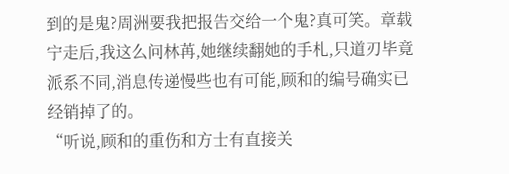到的是鬼?周洲要我把报告交给一个鬼?真可笑。章载宁走后,我这么问林苒,她继续翻她的手札,只道刃毕竟派系不同,消息传递慢些也有可能,顾和的编号确实已经销掉了的。
“听说,顾和的重伤和方士有直接关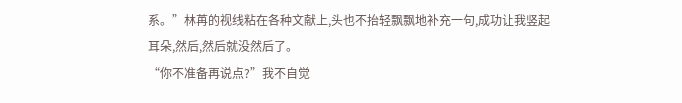系。”林苒的视线粘在各种文献上,头也不抬轻飘飘地补充一句,成功让我竖起耳朵,然后,然后就没然后了。
“你不准备再说点?”我不自觉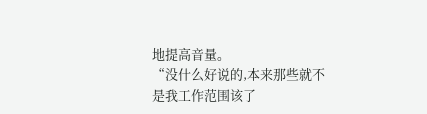地提高音量。
“没什么好说的,本来那些就不是我工作范围该了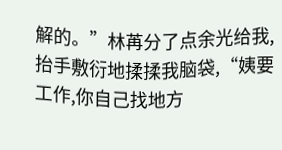解的。”林苒分了点余光给我,抬手敷衍地揉揉我脑袋,“姨要工作,你自己找地方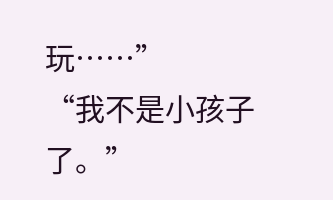玩……”
“我不是小孩子了。”